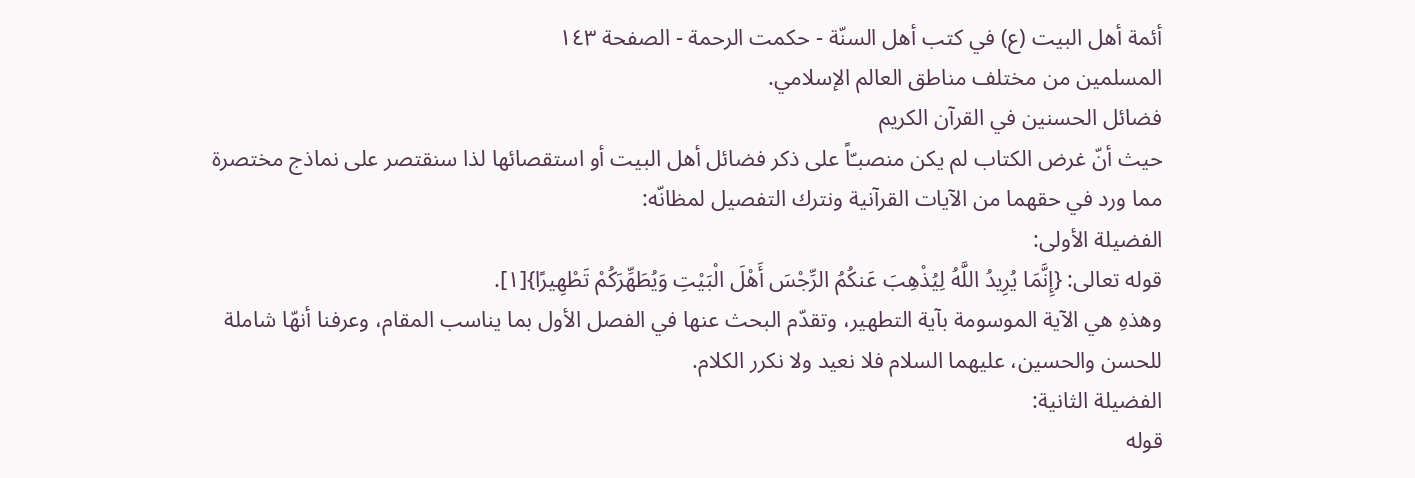أئمة أهل البيت (ع) في كتب أهل السنّة - حكمت الرحمة - الصفحة ١٤٣
المسلمين من مختلف مناطق العالم الإسلامي.
فضائل الحسنين في القرآن الكريم
حيث أنّ غرض الكتاب لم يكن منصبـّاً على ذكر فضائل أهل البيت أو استقصائها لذا سنقتصر على نماذج مختصرة مما ورد في حقهما من الآيات القرآنية ونترك التفصيل لمظانّه:
الفضيلة الأولى:
قوله تعالى: {إِنَّمَا يُرِيدُ اللَّهُ لِيُذْهِبَ عَنكُمُ الرِّجْسَ أَهْلَ الْبَيْتِ وَيُطَهِّرَكُمْ تَطْهِيرًا}[١].
وهذهِ هي الآية الموسومة بآية التطهير، وتقدّم البحث عنها في الفصل الأول بما يناسب المقام، وعرفنا أنهّا شاملة للحسن والحسين، عليهما السلام فلا نعيد ولا نكرر الكلام.
الفضيلة الثانية:
قوله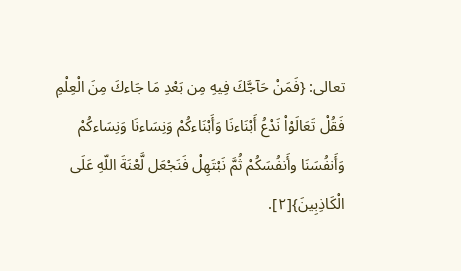تعالى: {فَمَنْ حَآجَّكَ فِيهِ مِن بَعْدِ مَا جَاءكَ مِنَ الْعِلْمِ فَقُلْ تَعَالَوْاْ نَدْعُ أَبْنَاءنَا وَأَبْنَاءكُمْ وَنِسَاءنَا وَنِسَاءكُمْ وَأَنفُسَنَا وأَنفُسَكُمْ ثُمَّ نَبْتَهِلْ فَنَجْعَل لَّعْنَةَ اللّهِ عَلَى الْكَاذِبِينَ}[٢].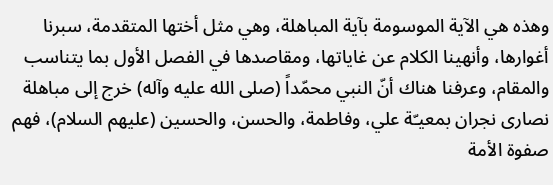وهذه هي الآية الموسومة بآية المباهلة، وهي مثل أختها المتقدمة، سبرنا أغوارها، وأنهينا الكلام عن غاياتها، ومقاصدها في الفصل الأول بما يتناسب والمقام، وعرفنا هناك أنّ النبي محمّداً (صلى الله عليه وآله) خرج إلى مباهلة نصارى نجران بمعيـّة علي، وفاطمة، والحسن، والحسين (عليهم السلام)، فهم صفوة الأمة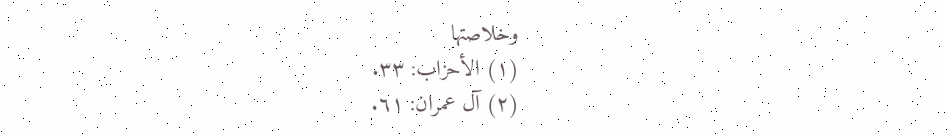وخلاصتها
(١) الأحزاب: ٣٣.
(٢) آل عمران: ٦١.